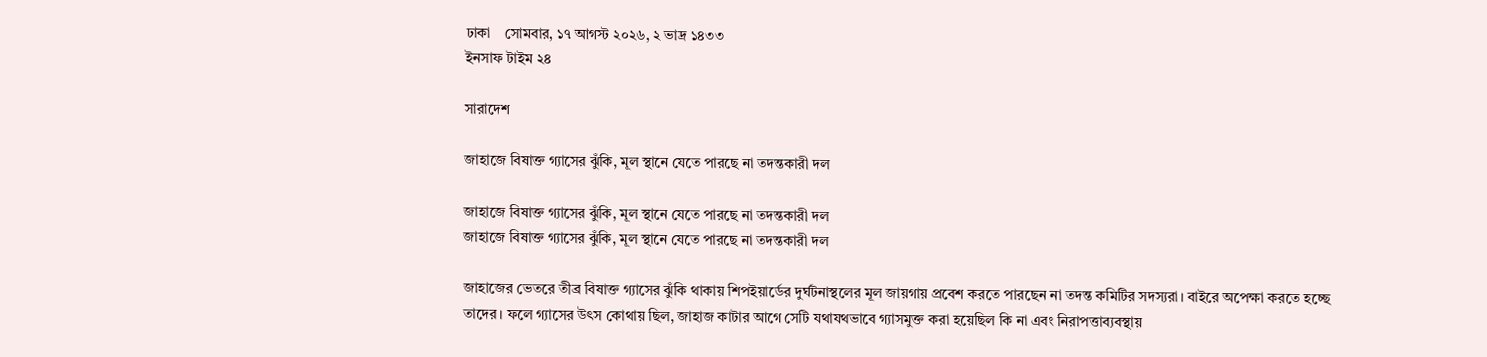ঢাকা    সোমবার, ১৭ আগস্ট ২০২৬, ২ ভাদ্র ১৪৩৩
ইনসাফ টাইম ২৪

সারাদেশ

জাহাজে বিষাক্ত গ্যাসের ঝুঁকি, মূল স্থানে যেতে পারছে না তদন্তকারী দল

জাহাজে বিষাক্ত গ্যাসের ঝুঁকি, মূল স্থানে যেতে পারছে না তদন্তকারী দল
জাহাজে বিষাক্ত গ্যাসের ঝুঁকি, মূল স্থানে যেতে পারছে না তদন্তকারী দল

জাহাজের ভেতরে তীব্র বিষাক্ত গ্যাসের ঝুঁকি থাকায় শিপইয়ার্ডের দুর্ঘটনাস্থলের মূল জায়গায় প্রবেশ করতে পারছেন না তদন্ত কমিটির সদস্যরা। বাইরে অপেক্ষা করতে হচ্ছে তাদের। ফলে গ্যাসের উৎস কোথায় ছিল, জাহাজ কাটার আগে সেটি যথাযথভাবে গ্যাসমুক্ত করা হয়েছিল কি না এবং নিরাপত্তাব্যবস্থায়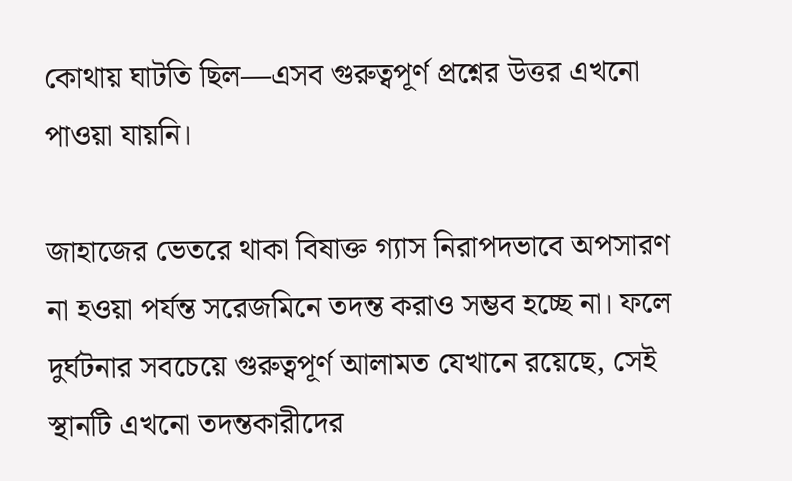কোথায় ঘাটতি ছিল—এসব গুরুত্বপূর্ণ প্রশ্নের উত্তর এখনো পাওয়া যায়নি।

জাহাজের ভেতরে থাকা বিষাক্ত গ্যাস নিরাপদভাবে অপসারণ না হওয়া পর্যন্ত সরেজমিনে তদন্ত করাও সম্ভব হচ্ছে না। ফলে দুর্ঘটনার সবচেয়ে গুরুত্বপূর্ণ আলামত যেখানে রয়েছে, সেই স্থানটি এখনো তদন্তকারীদের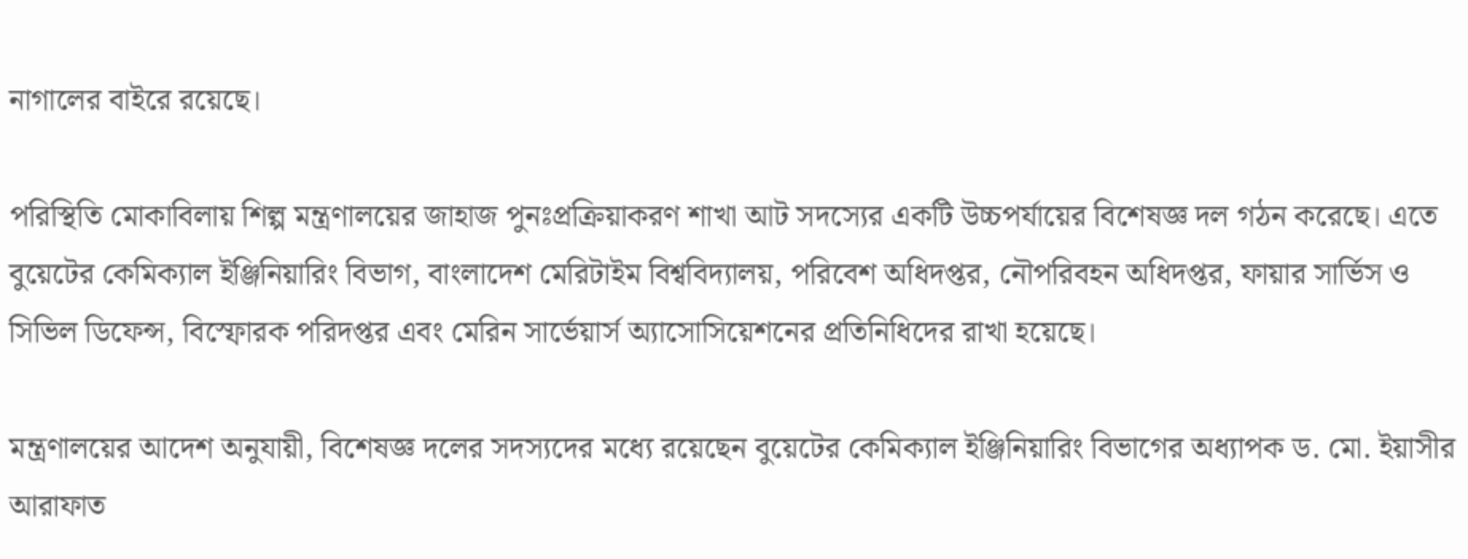নাগালের বাইরে রয়েছে।

পরিস্থিতি মোকাবিলায় শিল্প মন্ত্রণালয়ের জাহাজ পুনঃপ্রক্রিয়াকরণ শাখা আট সদস্যের একটি উচ্চপর্যায়ের বিশেষজ্ঞ দল গঠন করেছে। এতে বুয়েটের কেমিক্যাল ইঞ্জিনিয়ারিং বিভাগ, বাংলাদেশ মেরিটাইম বিশ্ববিদ্যালয়, পরিবেশ অধিদপ্তর, নৌপরিবহন অধিদপ্তর, ফায়ার সার্ভিস ও সিভিল ডিফেন্স, বিস্ফোরক পরিদপ্তর এবং মেরিন সার্ভেয়ার্স অ্যাসোসিয়েশনের প্রতিনিধিদের রাখা হয়েছে।

মন্ত্রণালয়ের আদেশ অনুযায়ী, বিশেষজ্ঞ দলের সদস্যদের মধ্যে রয়েছেন বুয়েটের কেমিক্যাল ইঞ্জিনিয়ারিং বিভাগের অধ্যাপক ড. মো. ইয়াসীর আরাফাত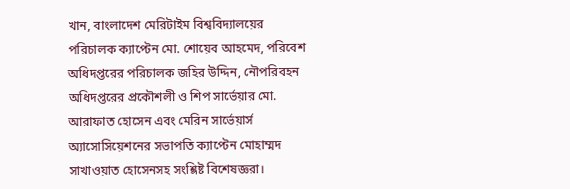খান, বাংলাদেশ মেরিটাইম বিশ্ববিদ্যালয়ের পরিচালক ক্যাপ্টেন মো. শোয়েব আহমেদ, পরিবেশ অধিদপ্তরের পরিচালক জহির উদ্দিন, নৌপরিবহন অধিদপ্তরের প্রকৌশলী ও শিপ সার্ভেয়ার মো. আরাফাত হোসেন এবং মেরিন সার্ভেয়ার্স অ্যাসোসিয়েশনের সভাপতি ক্যাপ্টেন মোহাম্মদ সাখাওয়াত হোসেনসহ সংশ্লিষ্ট বিশেষজ্ঞরা।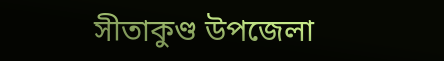সীতাকুণ্ড উপজেলা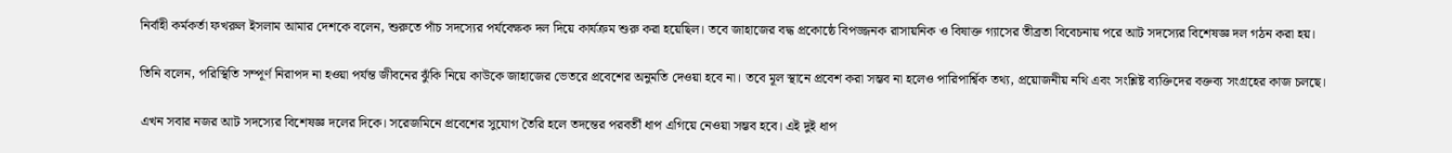নির্বাহী কর্মকর্তা ফখরুল ইসলাম আমার দেশকে বলেন, শুরুতে পাঁচ সদস্যের পর্যবেক্ষক দল দিয়ে কার্যক্রম শুরু করা হয়েছিল। তবে জাহাজের বদ্ধ প্রকোষ্ঠে বিপজ্জনক রাসায়নিক ও বিষাক্ত গ্যাসের তীব্রতা বিবেচনায় পরে আট সদস্যের বিশেষজ্ঞ দল গঠন করা হয়।

তিনি বলেন, পরিস্থিতি সম্পূর্ণ নিরাপদ না হওয়া পর্যন্ত জীবনের ঝুঁকি নিয়ে কাউকে জাহাজের ভেতরে প্রবেশের অনুমতি দেওয়া হবে না। তবে মূল স্থানে প্রবেশ করা সম্ভব না হলেও পারিপার্শ্বিক তথ্য, প্রয়োজনীয় নথি এবং সংশ্লিষ্ট ব্যক্তিদের বক্তব্য সংগ্রহের কাজ চলছে।

এখন সবার নজর আট সদস্যের বিশেষজ্ঞ দলের দিকে। সরেজমিনে প্রবেশের সুযোগ তৈরি হলে তদন্তের পরবর্তী ধাপ এগিয়ে নেওয়া সম্ভব হবে। এই দুই ধাপ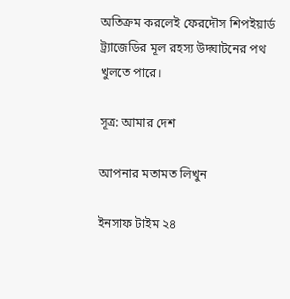অতিক্রম করলেই ফেরদৌস শিপইয়ার্ড ট্র্যাজেডির মূল রহস্য উদ্ঘাটনের পথ খুলতে পারে।

সূত্র: আমার দেশ

আপনার মতামত লিখুন

ইনসাফ টাইম ২৪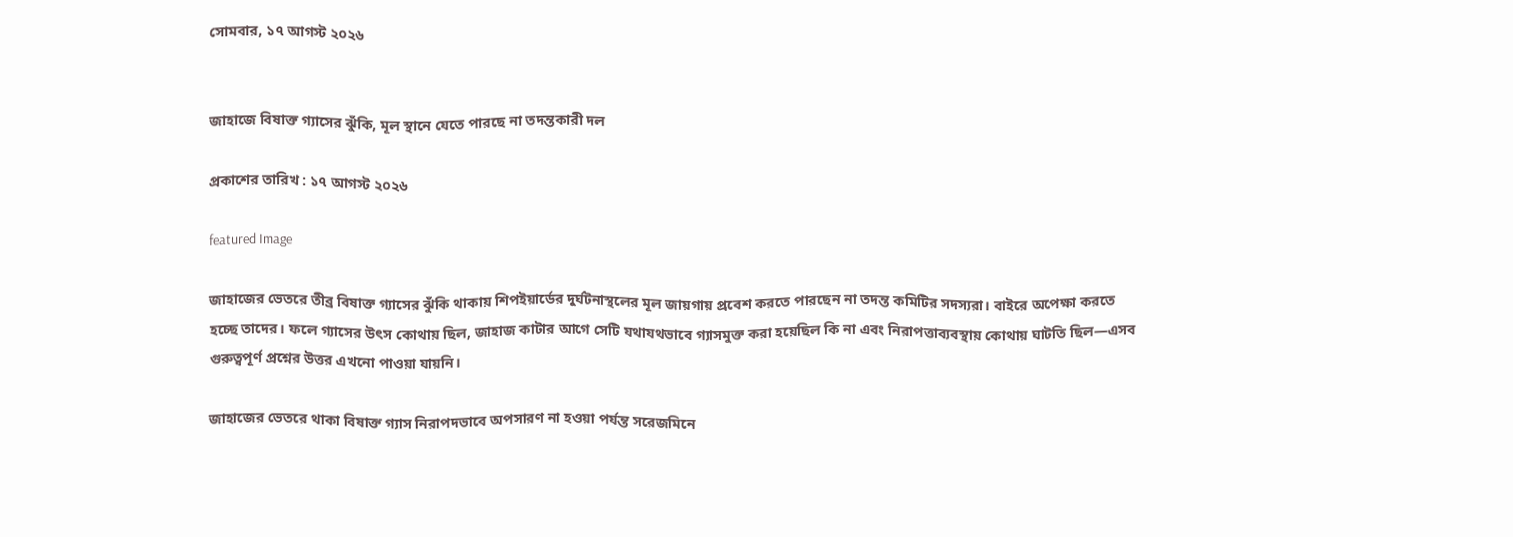সোমবার, ১৭ আগস্ট ২০২৬


জাহাজে বিষাক্ত গ্যাসের ঝুঁকি, মূল স্থানে যেতে পারছে না তদন্তকারী দল

প্রকাশের তারিখ : ১৭ আগস্ট ২০২৬

featured Image

জাহাজের ভেতরে তীব্র বিষাক্ত গ্যাসের ঝুঁকি থাকায় শিপইয়ার্ডের দুর্ঘটনাস্থলের মূল জায়গায় প্রবেশ করতে পারছেন না তদন্ত কমিটির সদস্যরা। বাইরে অপেক্ষা করতে হচ্ছে তাদের। ফলে গ্যাসের উৎস কোথায় ছিল, জাহাজ কাটার আগে সেটি যথাযথভাবে গ্যাসমুক্ত করা হয়েছিল কি না এবং নিরাপত্তাব্যবস্থায় কোথায় ঘাটতি ছিল—এসব গুরুত্বপূর্ণ প্রশ্নের উত্তর এখনো পাওয়া যায়নি।

জাহাজের ভেতরে থাকা বিষাক্ত গ্যাস নিরাপদভাবে অপসারণ না হওয়া পর্যন্ত সরেজমিনে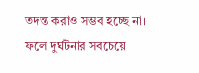তদন্ত করাও সম্ভব হচ্ছে না। ফলে দুর্ঘটনার সবচেয়ে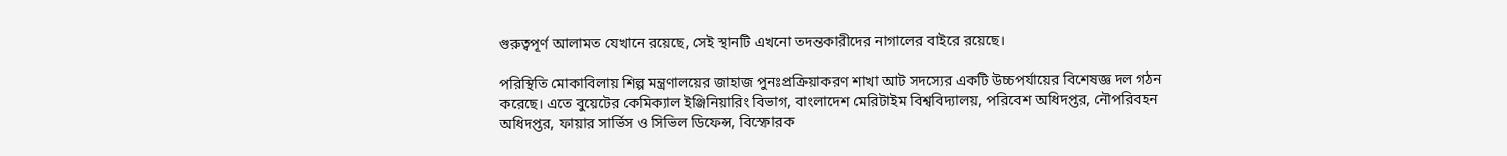গুরুত্বপূর্ণ আলামত যেখানে রয়েছে, সেই স্থানটি এখনো তদন্তকারীদের নাগালের বাইরে রয়েছে।

পরিস্থিতি মোকাবিলায় শিল্প মন্ত্রণালয়ের জাহাজ পুনঃপ্রক্রিয়াকরণ শাখা আট সদস্যের একটি উচ্চপর্যায়ের বিশেষজ্ঞ দল গঠন করেছে। এতে বুয়েটের কেমিক্যাল ইঞ্জিনিয়ারিং বিভাগ, বাংলাদেশ মেরিটাইম বিশ্ববিদ্যালয়, পরিবেশ অধিদপ্তর, নৌপরিবহন অধিদপ্তর, ফায়ার সার্ভিস ও সিভিল ডিফেন্স, বিস্ফোরক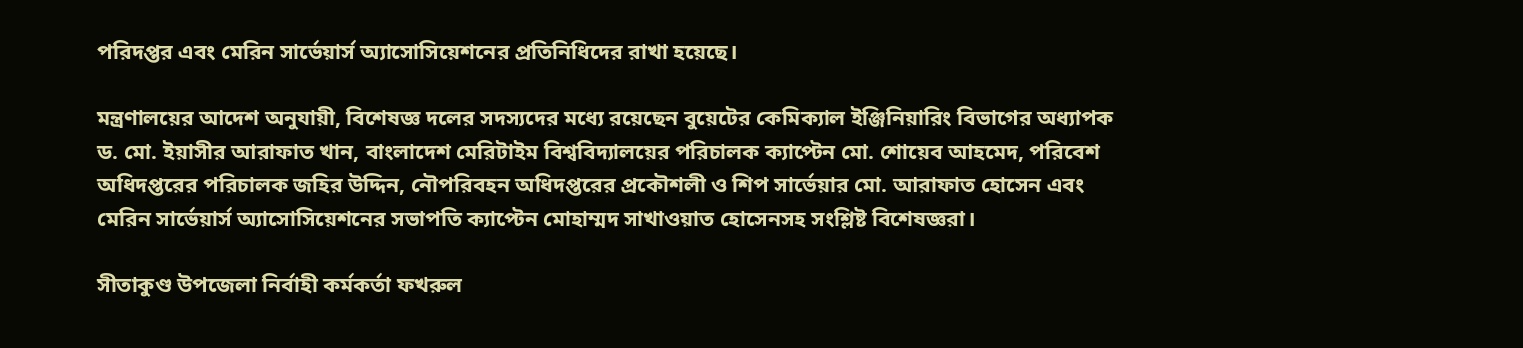পরিদপ্তর এবং মেরিন সার্ভেয়ার্স অ্যাসোসিয়েশনের প্রতিনিধিদের রাখা হয়েছে।

মন্ত্রণালয়ের আদেশ অনুযায়ী, বিশেষজ্ঞ দলের সদস্যদের মধ্যে রয়েছেন বুয়েটের কেমিক্যাল ইঞ্জিনিয়ারিং বিভাগের অধ্যাপক ড. মো. ইয়াসীর আরাফাত খান, বাংলাদেশ মেরিটাইম বিশ্ববিদ্যালয়ের পরিচালক ক্যাপ্টেন মো. শোয়েব আহমেদ, পরিবেশ অধিদপ্তরের পরিচালক জহির উদ্দিন, নৌপরিবহন অধিদপ্তরের প্রকৌশলী ও শিপ সার্ভেয়ার মো. আরাফাত হোসেন এবং মেরিন সার্ভেয়ার্স অ্যাসোসিয়েশনের সভাপতি ক্যাপ্টেন মোহাম্মদ সাখাওয়াত হোসেনসহ সংশ্লিষ্ট বিশেষজ্ঞরা।

সীতাকুণ্ড উপজেলা নির্বাহী কর্মকর্তা ফখরুল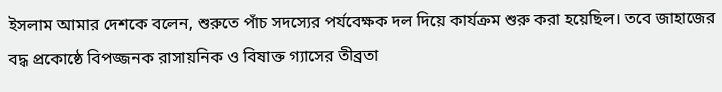ইসলাম আমার দেশকে বলেন, শুরুতে পাঁচ সদস্যের পর্যবেক্ষক দল দিয়ে কার্যক্রম শুরু করা হয়েছিল। তবে জাহাজের বদ্ধ প্রকোষ্ঠে বিপজ্জনক রাসায়নিক ও বিষাক্ত গ্যাসের তীব্রতা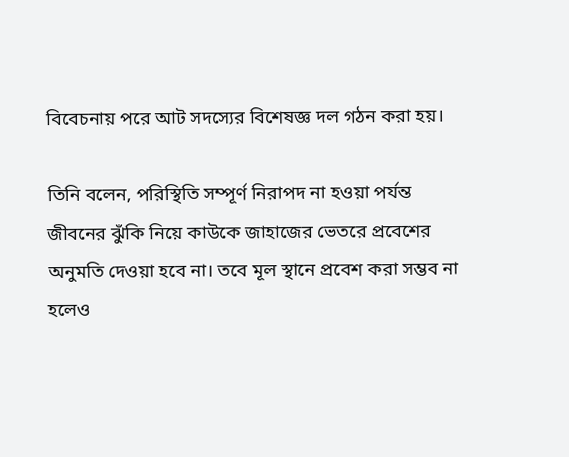বিবেচনায় পরে আট সদস্যের বিশেষজ্ঞ দল গঠন করা হয়।

তিনি বলেন, পরিস্থিতি সম্পূর্ণ নিরাপদ না হওয়া পর্যন্ত জীবনের ঝুঁকি নিয়ে কাউকে জাহাজের ভেতরে প্রবেশের অনুমতি দেওয়া হবে না। তবে মূল স্থানে প্রবেশ করা সম্ভব না হলেও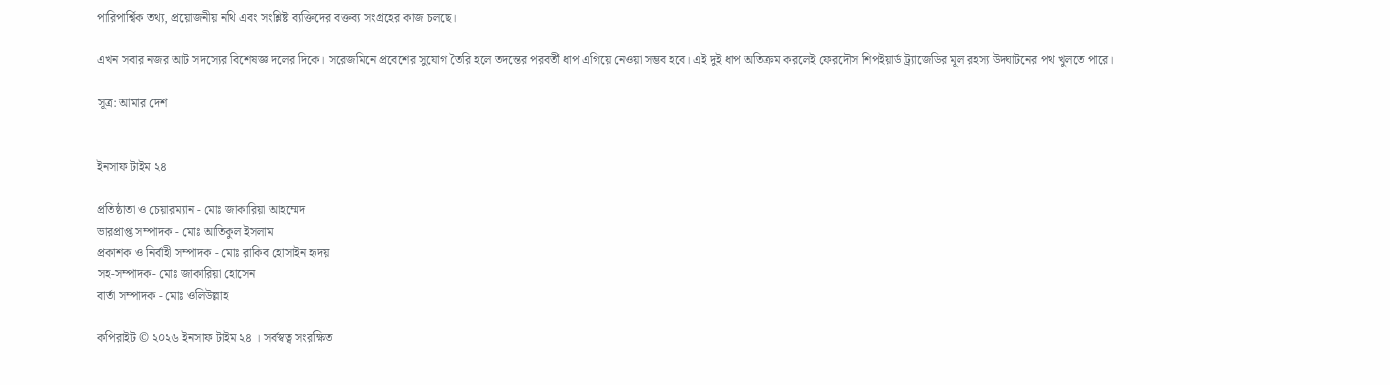পারিপার্শ্বিক তথ্য, প্রয়োজনীয় নথি এবং সংশ্লিষ্ট ব্যক্তিদের বক্তব্য সংগ্রহের কাজ চলছে।

এখন সবার নজর আট সদস্যের বিশেষজ্ঞ দলের দিকে। সরেজমিনে প্রবেশের সুযোগ তৈরি হলে তদন্তের পরবর্তী ধাপ এগিয়ে নেওয়া সম্ভব হবে। এই দুই ধাপ অতিক্রম করলেই ফেরদৌস শিপইয়ার্ড ট্র্যাজেডির মূল রহস্য উদ্ঘাটনের পথ খুলতে পারে।

সূত্র: আমার দেশ


ইনসাফ টাইম ২৪

প্রতিষ্ঠাতা ও চেয়ারম্যান - মোঃ জাকারিয়া আহম্মেদ
ভারপ্রাপ্ত সম্পাদক - মোঃ আতিকুল ইসলাম
প্রকাশক ও নির্বাহী সম্পাদক - মোঃ রাকিব হোসাইন হৃদয়
সহ-সম্পাদক- মোঃ জাকারিয়া হোসেন
বার্তা সম্পাদক - মোঃ ওলিউল্লাহ

কপিরাইট © ২০২৬ ইনসাফ টাইম ২৪ । সর্বস্বত্ব সংরক্ষিত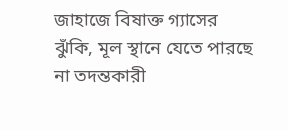জাহাজে বিষাক্ত গ্যাসের ঝুঁকি, মূল স্থানে যেতে পারছে না তদন্তকারী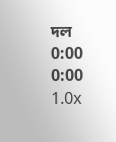দল
0:00 0:00
1.0x